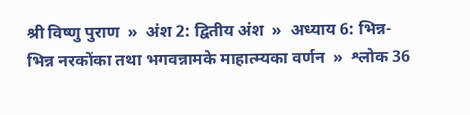श्री विष्णु पुराण  »  अंश 2: द्वितीय अंश  »  अध्याय 6: भिन्न-भिन्न नरकोंका तथा भगवन्नामके माहात्म्यका वर्णन  »  श्लोक 36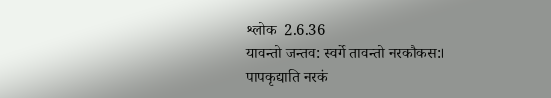श्लोक  2.6.36
यावन्तो जन्तव: स्वर्गे तावन्तो नरकौकस:।
पापकृद्याति नरकं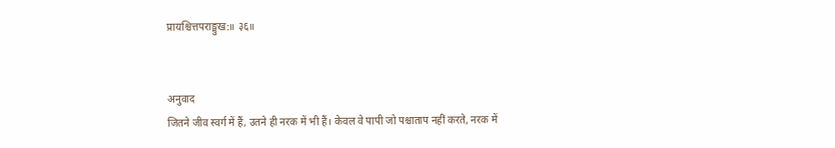प्रायश्चित्तपराङ्मुख:॥ ३६॥


अनुवाद
जितने जीव स्वर्ग में हैं, उतने ही नरक में भी हैं। केवल वे पापी जो पश्चाताप नहीं करते, नरक में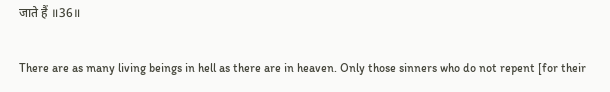जाते हैं ॥36॥

There are as many living beings in hell as there are in heaven. Only those sinners who do not repent [for their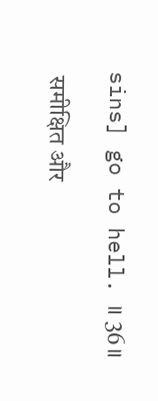sins] go to hell. ॥ 36॥

 समीक्षित और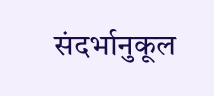संदर्भानुकूल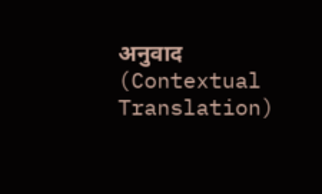अनुवाद (Contextual Translation)